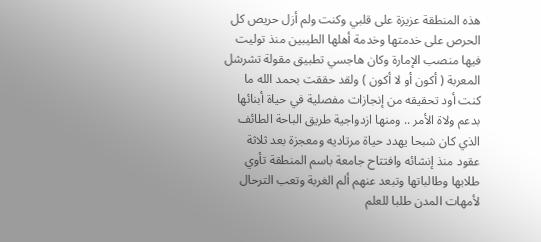هذه المنطقة عزيزة على قلبي وكنت ولم أزل حريص كل الحرص على خدمتها وخدمة أهلها الطيبين منذ توليت فيها منصب الإمارة وكان هاجسي تطبيق مقولة تشرشل المعربة ( أكون أو لا أكون ) ولقد حققت بحمد الله ما كنت أود تحقيقه من إنجازات مفصلية في حياة أبنائها بدعم ولاة الأمر .. ومنها ازدواجية طريق الباحة الطائف الذي كان شبحا يهدد حياة مرتاديه ومعجزة بعد ثلاثة عقود منذ إنشائه وافتتاح جامعة باسم المنطقة تأوي طلابها وطالباتها وتبعد عنهم ألم الغربة وتعب الترحال لأمهات المدن طلبا للعلم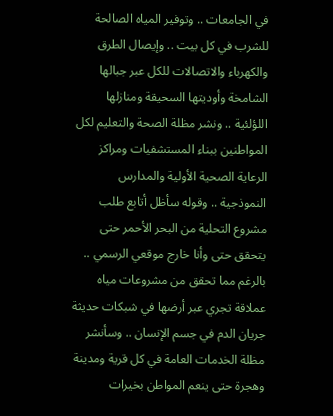في الجامعات .. وتوفير المياه الصالحة للشرب في كل بيت .. وإيصال الطرق والكهرباء والاتصالات للكل عبر جبالها الشامخة وأوديتها السحيقة ومنازلها اللؤلئية .. ونشر مظلة الصحة والتعليم لكل المواطنين ببناء المستشفيات ومراكز الرعاية الصحية الأولية والمدارس النموذجية .. وقوله سأظل أتابع طلب مشروع التحلية من البحر الأحمر حتى يتحقق حتى وأنا خارج موقعي الرسمي .. بالرغم مما تحقق من مشروعات مياه عملاقة تجري عبر أرضها في شبكات حديثة جريان الدم في جسم الإنسان .. وسأنشر مظلة الخدمات العامة في كل قرية ومدينة وهجرة حتى ينعم المواطن بخيرات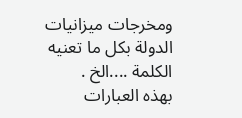ومخرجات ميزانيات الدولة بكل ما تعنيه الكلمة ....الخ .
بهذه العبارات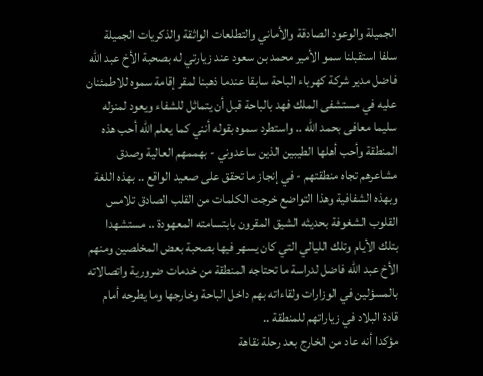الجميلة والوعود الصادقة والأماني والتطلعات الواثقة والذكريات الجميلة سلفا استقبلنا سمو الأمير محمد بن سعود عند زيارتي له بصحبة الأخ عبد الله فاضل مدير شركة كهرباء الباحة سابقا عندما ذهبنا لمقر إقامة سموه للاطمئنان عليه في مستشفى الملك فهد بالباحة قبل أن يتماثل للشفاء ويعود لمنزله سليما معافى بحمد الله .. واستطرد سموه بقوله أنني كما يعلم الله أحب هذه المنطقة وأحب أهلها الطيبين الذين ساعدوني - بهممهم العالية وصدق مشاعرهم تجاه منطقتهم - في إنجاز ما تحقق على صعيد الواقع .. بهذه اللغة وبهذه الشفافية وهذا التواضع خرجت الكلمات من القلب الصادق تلامس القلوب الشغوفة بحديثه الشيق المقرون بابتسامته المعهودة .. مستشهدا بتلك الأيام وتلك الليالي التي كان يسهر فيها بصحبة بعض المخلصين ومنهم الأخ عبد الله فاضل لدراسة ما تحتاجه المنطقة من خدمات ضرورية واتصالاته بالمسؤلين في الوزارات ولقاءاته بهم داخل الباحة وخارجها وما يطرحه أمام قادة البلاد في زياراتهم للمنطقة ..
مؤكدا أنه عاد من الخارج بعد رحلة نقاهة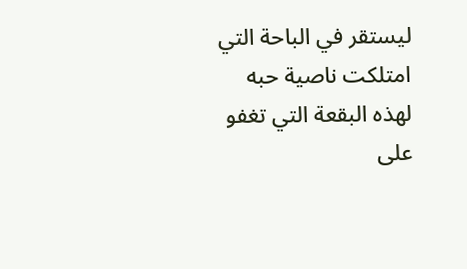ليستقر في الباحة التي امتلكت ناصية حبه لهذه البقعة التي تغفو على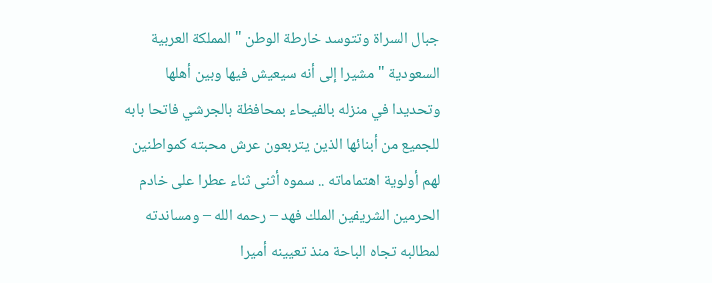جبال السراة وتتوسد خارطة الوطن " المملكة العربية السعودية " مشيرا إلى أنه سيعيش فيها وبين أهلها وتحديدا في منزله بالفيحاء بمحافظة بالجرشي فاتحا بابه للجميع من أبنائها الذين يتربعون عرش محبته كمواطنين لهم أولوية اهتماماته .. سموه أثنى ثناء عطرا على خادم الحرمين الشريفين الملك فهد – رحمه الله – ومساندته لمطالبه تجاه الباحة منذ تعيينه أميرا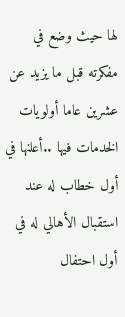لها حيث وضع في مفكرته قبل ما يزيد عن عشرين عاما أولويات الخدمات فيها ..أعلنها في أول خطاب له عند استقبال الأهالي له في أول احتفال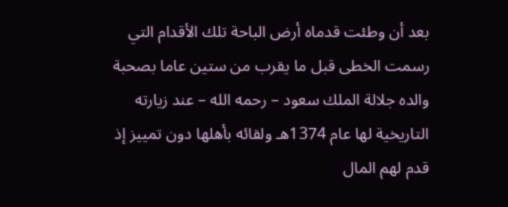بعد أن وطئت قدماه أرض الباحة تلك الأقدام التي رسمت الخطى قبل ما يقرب من ستين عاما بصحبة والده جلالة الملك سعود – رحمه الله – عند زيارته التاريخية لها عام 1374هـ ولقائه بأهلها دون تمييز إذ قدم لهم المال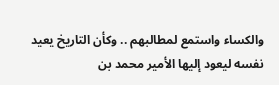والكساء واستمع لمطالبهم .. وكأن التاريخ يعيد نفسه ليعود إليها الأمير محمد بن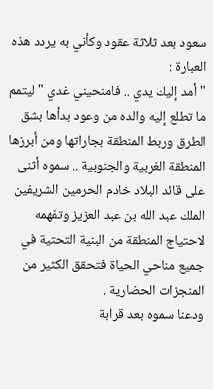سعود بعد ثلاثة عقود وكأني به يردد هذه العبارة :
" أمد إليك يدي .. فامنحيني غدي " ليتمم ما تطلع إليه والده من وعود بدأها بشق الطرق وربط المنطقة بجاراتها ومن أبرزها المنطقة الغربية والجنوبية .. سموه أثنى على قائد البلاد خادم الحرمين الشريفين الملك عبد الله بن عبد العزيز وتفهمه لاحتياج المنطقة من البنية التحتية في جميع مناحي الحياة فتحقق الكثير من المنجزات الحضارية .
ودعنا سموه بعد قرابة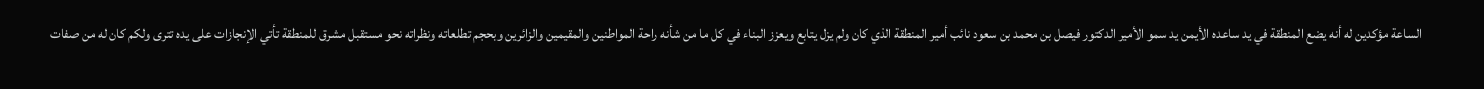الساعة مؤكدين له أنه يضع المنطقة في يد ساعده الأيمن يد سمو الأمير الدكتور فيصل بن محمد بن سعود نائب أمير المنطقة الذي كان ولم يزل يتابع ويعزز البناء في كل ما من شأنه راحة المواطنين والمقيمين والزائرين وبحجم تطلعاته ونظراته نحو مستقبل مشرق للمنطقة تأتي الإنجازات على يده تترى ولكم كان له من صفات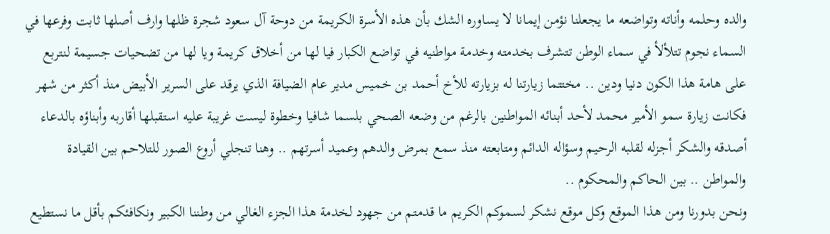والده وحلمه وأناته وتواضعه ما يجعلنا نؤمن إيمانا لا يساوره الشك بأن هذه الأسرة الكريمة من دوحة آل سعود شجرة ظلها وارف أصلها ثابت وفرعها في السماء نجوم تتلألأ في سماء الوطن تتشرف بخدمته وخدمة مواطنيه في تواضع الكبار فيا لها من أخلاق كريمة ويا لها من تضحيات جسيمة لنتربع على هامة هذا الكون دنيا ودين .. مختتما زيارتنا له بزيارته للأخ أحمد بن خميس مدير عام الضيافة الذي يرقد على السرير الأبيض منذ أكثر من شهر فكانت زيارة سمو الأمير محمد لأحد أبنائه المواطنين بالرغم من وضعه الصحي بلسما شافيا وخطوة ليست غريبة عليه استقبلها أقاربه وأبناؤه بالدعاء أصدقه والشكر أجزله لقلبه الرحيم وسؤاله الدائم ومتابعته منذ سمع بمرض والدهم وعميد أسرتهم .. وهنا تنجلي أروع الصور للتلاحم بين القيادة والمواطن .. بين الحاكم والمحكوم ..
ونحن بدورنا ومن هذا الموقع وكل موقع نشكر لسموكم الكريم ما قدمتم من جهود لخدمة هذا الجزء الغالي من وطننا الكبير ونكافئكم بأقل ما نستطيع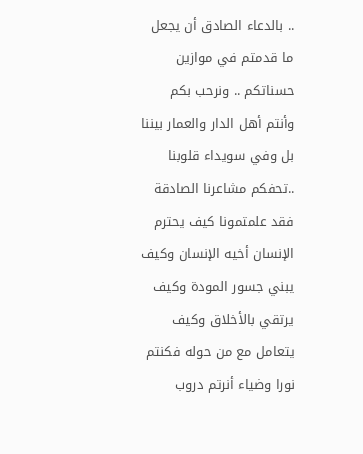.. بالدعاء الصادق أن يجعل ما قدمتم في موازين حسناتكم .. ونرحب بكم وأنتم أهل الدار والعمار بيننا بل وفي سويداء قلوبنا ..تحفكم مشاعرنا الصادقة فقد علمتمونا كيف يحترم الإنسان أخيه الإنسان وكيف يبني جسور المودة وكيف يرتقي بالأخلاق وكيف يتعامل مع من حوله فكنتم نورا وضياء أنرتم دروب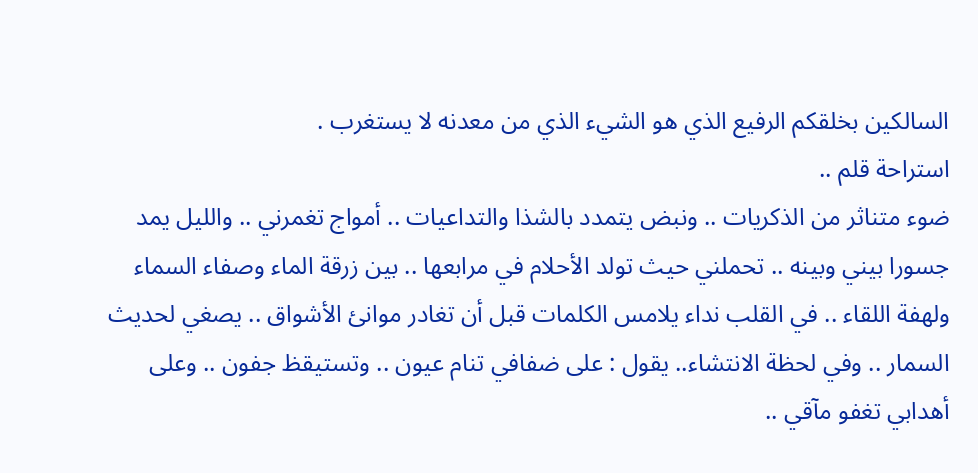السالكين بخلقكم الرفيع الذي هو الشيء الذي من معدنه لا يستغرب .
استراحة قلم ..
ضوء متناثر من الذكريات .. ونبض يتمدد بالشذا والتداعيات .. أمواج تغمرني .. والليل يمد جسورا بيني وبينه .. تحملني حيث تولد الأحلام في مرابعها .. بين زرقة الماء وصفاء السماء ولهفة اللقاء .. في القلب نداء يلامس الكلمات قبل أن تغادر موانئ الأشواق .. يصغي لحديث السمار .. وفي لحظة الانتشاء.. يقول : على ضفافي تنام عيون .. وتستيقظ جفون .. وعلى أهدابي تغفو مآقي ..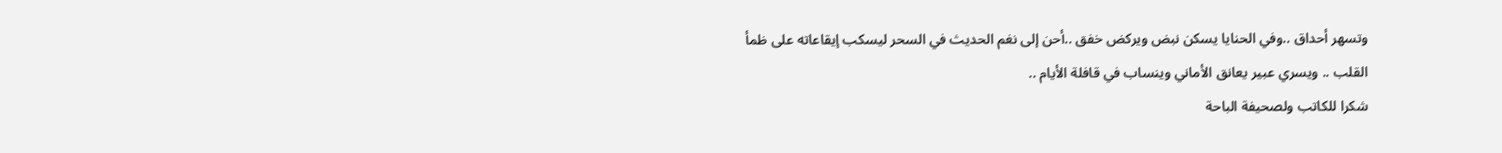وتسهر أحداق ..وفي الحنايا يسكن نبض ويركض خفق ..أحن إلى نغم الحديث في السحر ليسكب إيقاعاته على ظمأ القلب .. ويسري عبير يعانق الأماني وينساب في قافلة الأيام ..
شكرا للكاتب ولصحيفة الباحة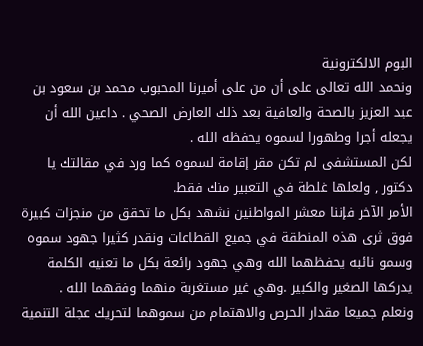البوم الالكترونية
ونحمد الله تعالى على أن من على أميرنا المحبوب محمد بن سعود بن عبد العزيز بالصحة والعافية بعد ذلك العارض الصحي . داعين الله أن يجعله أجرا وطهورا لسموه يحفظه الله .
لكن المستشفى لم تكن مقر إقامة لسموه كما ورد في مقالتك يا دكتور , ولعلها غلطة في التعبير منك فقط.
الأمر الآخر فإننا معشر المواطنين نشهد بكل ما تحقق من منجزات كبيرة فوق ثرى هذه المنطقة في جميع القطاعات ونقدر كثيرا جهود سموه وسمو نائبه يحفظهما الله وهي جهود رائعة بكل ما تعنيه الكلمة يدركها الصغير والكبير .وهي غير مستغربة منهما وفقهما الله .
ونعلم جميعا مقدار الحرص والاهتمام من سموهما لتحريك عجلة التنمية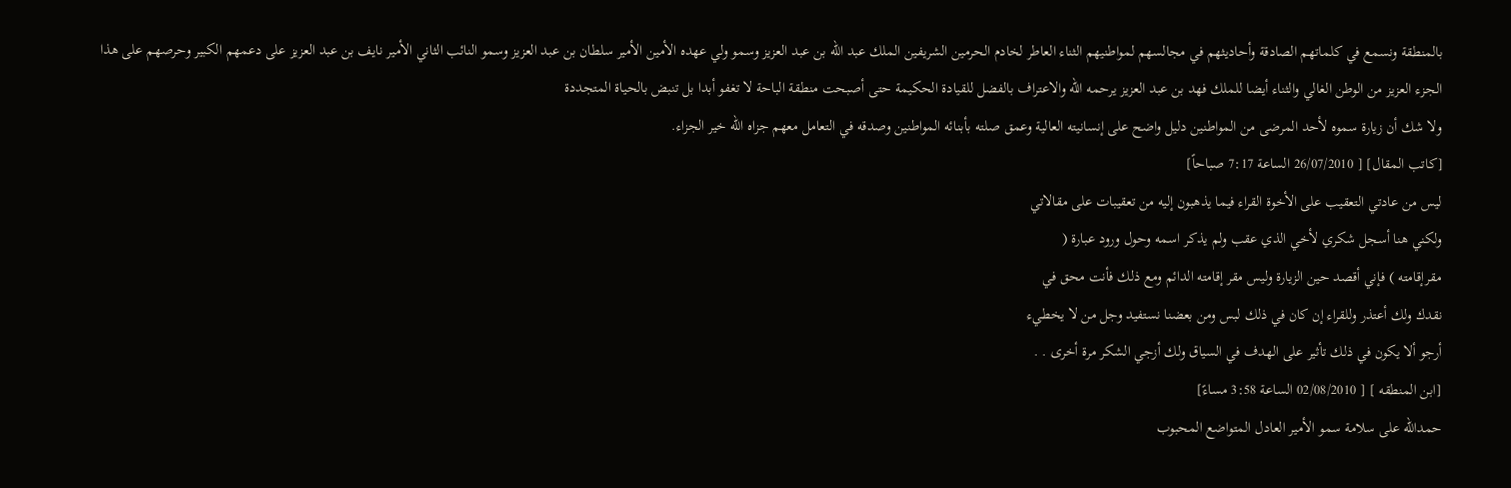بالمنطقة ونسمع في كلماتهم الصادقة وأحاديثهم في مجالسهم لمواطنيهم الثناء العاطر لخادم الحرمين الشريفين الملك عبد الله بن عبد العزيز وسمو ولي عهده الأمين الأمير سلطان بن عبد العزيز وسمو النائب الثاني الأمير نايف بن عبد العزيز على دعمهم الكبير وحرصهم على هذا الجزء العزيز من الوطن الغالي والثناء أيضا للملك فهد بن عبد العزيز يرحمه الله والاعتراف بالفضل للقيادة الحكيمة حتى أصبحت منطقة الباحة لا تغفو أبدا بل تنبض بالحياة المتجددة
ولا شك أن زيارة سموه لأحد المرضى من المواطنين دليل واضح على إنسانيته العالية وعمق صلته بأبنائه المواطنين وصدقه في التعامل معهم جزاه الله خير الجزاء.
[كاتب المقال] [ 26/07/2010 الساعة 7:17 صباحاً]
ليس من عادتي التعقيب على الأخوة القراء فيما يذهبون إليه من تعقيبات على مقالاتي
ولكني هنا أسجل شكري لأخي الذي عقب ولم يذكر اسمه وحول ورود عبارة (
مقرإقامته ) فإني أقصد حين الزيارة وليس مقر إقامته الدائم ومع ذلك فأنت محق في
نقدك ولك أعتذر وللقراء إن كان في ذلك لبس ومن بعضنا نستفيد وجل من لا يخطيء
أرجو ألا يكون في ذلك تأثير على الهدف في السياق ولك أزجي الشكر مرة أخرى . .
[ابن المنطقه ] [ 02/08/2010 الساعة 3:58 مساءً]
حمدالله على سلامة سمو الأمير العادل المتواضع المحبوب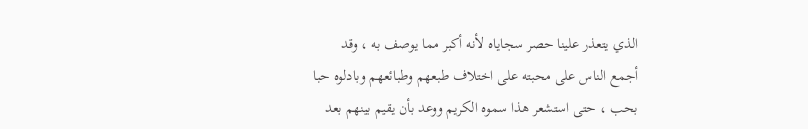الذي يتعذر علينا حصر سجاياه لأنه أكبر مما يوصف به ، وقد أجمع الناس على محبته على اختلاف طبعهم وطبائعهم وبادلوه حبا بحب ، حتى استشعر هذا سموه الكريم ووعد بأن يقيم بينهم بعد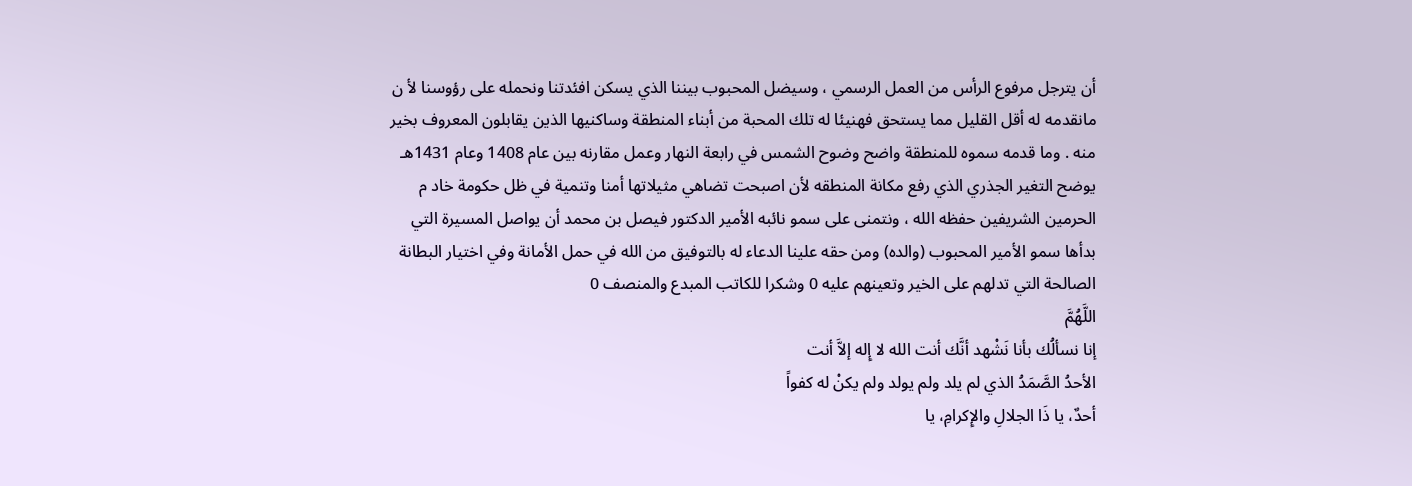أن يترجل مرفوع الرأس من العمل الرسمي ، وسيضل المحبوب بيننا الذي يسكن افئدتنا ونحمله على رؤوسنا لأ ن مانقدمه له أقل القليل مما يستحق فهنيئا له تلك المحبة من أبناء المنطقة وساكنيها الذين يقابلون المعروف بخير منه . وما قدمه سموه للمنطقة واضح وضوح الشمس في رابعة النهار وعمل مقارنه بين عام 1408 وعام 1431هـ يوضح التغير الجذري الذي رفع مكانة المنطقه لأن اصبحت تضاهي مثيلاتها أمنا وتنمية في ظل حكومة خاد م الحرمين الشريفين حفظه الله ، ونتمنى على سمو نائبه الأمير الدكتور فيصل بن محمد أن يواصل المسيرة التي بدأها سمو الأمير المحبوب (والده) ومن حقه علينا الدعاء له بالتوفيق من الله في حمل الأمانة وفي اختيار البطانة الصالحة التي تدلهم على الخير وتعينهم عليه 0 وشكرا للكاتب المبدع والمنصف 0
اللَّهُمَّ
إنا نسألُك بأنا نَشْهد أنَّك أنت الله لا إِله إلاَّ أنت
الأحدُ الصَّمَدُ الذي لم يلد ولم يولد ولم يكنْ له كفواً
أحدٌ، يا ذَا الجلالِ والإِكرامِ، يا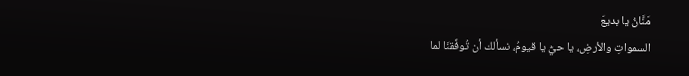مَنَّانُ يا بديعَ
السمواتِ والأرضِ، يا حيُّ يا قيومُ، نسألك أن تُوفِّقنَا لما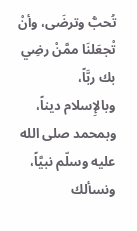تُحبُّ وترضَى، وأنْ تْجعَلنَا ممَّنْ رضِي بك ربَّاً،
وبالإِسلام ديناً، وبمحمد صلى الله عليه وسلّم نبيَّاً، ونسألك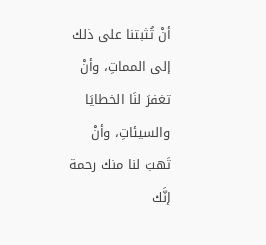أنْ تُثبتنا على ذلك إلى المماتِ، وأنْ تغفرَ لنَا الخطايَا
والسيئاتِ، وأنْ تَهبَ لنا منك رحمة إنَّك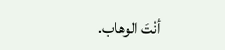أنْتَ الوهاب.